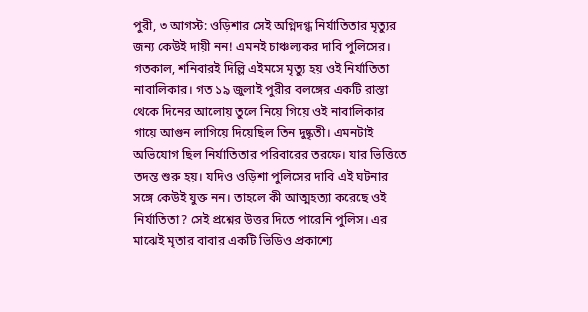পুরী, ৩ আগস্ট: ওড়িশার সেই অগ্নিদগ্ধ নির্যাতিতার মৃত্যুর জন্য কেউই দায়ী নন! এমনই চাঞ্চল্যকর দাবি পুলিসের। গতকাল, শনিবারই দিল্লি এইমসে মৃত্যু হয় ওই নির্যাতিতা নাবালিকার। গত ১৯ জুলাই পুরীর বলঙ্গের একটি রাস্তা থেকে দিনের আলোয় তুলে নিয়ে গিয়ে ওই নাবালিকার গায়ে আগুন লাগিয়ে দিয়েছিল তিন দুষ্কৃতী। এমনটাই অভিযোগ ছিল নির্যাতিতার পরিবারের তরফে। যার ভিত্তিতে তদন্ত শুরু হয়। যদিও ওড়িশা পুলিসের দাবি এই ঘটনার সঙ্গে কেউই যুক্ত নন। তাহলে কী আত্মহত্যা করেছে ওই নির্যাতিতা? সেই প্রশ্নের উত্তর দিতে পারেনি পুলিস। এর মাঝেই মৃতার বাবার একটি ভিডিও প্রকাশ্যে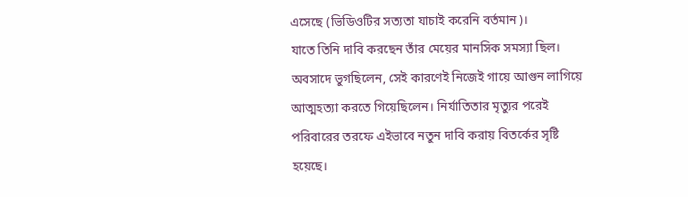এসেছে (ভিডিওটির সত্যতা যাচাই করেনি বর্তমান)।
যাতে তিনি দাবি করছেন তাঁর মেয়ের মানসিক সমস্যা ছিল। অবসাদে ভুগছিলেন, সেই কারণেই নিজেই গায়ে আগুন লাগিয়ে আত্মহত্যা করতে গিয়েছিলেন। নির্যাতিতার মৃত্যুর পরেই পরিবারের তরফে এইভাবে নতুন দাবি করায় বিতর্কের সৃষ্টি হয়েছে।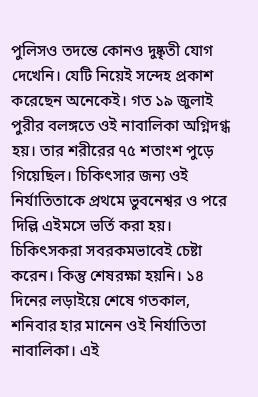পুলিসও তদন্তে কোনও দুষ্কৃতী যোগ দেখেনি। যেটি নিয়েই সন্দেহ প্রকাশ করেছেন অনেকেই। গত ১৯ জুলাই পুরীর বলঙ্গতে ওই নাবালিকা অগ্নিদগ্ধ হয়। তার শরীরের ৭৫ শতাংশ পুড়ে গিয়েছিল। চিকিৎসার জন্য ওই নির্যাতিতাকে প্রথমে ভুবনেশ্বর ও পরে দিল্লি এইমসে ভর্তি করা হয়। চিকিৎসকরা সবরকমভাবেই চেষ্টা করেন। কিন্তু শেষরক্ষা হয়নি। ১৪ দিনের লড়াইয়ে শেষে গতকাল, শনিবার হার মানেন ওই নির্যাতিতা নাবালিকা। এই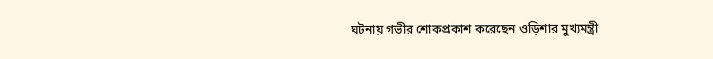ঘটনায় গভীর শোকপ্রকাশ করেছেন ওড়িশার মুখ্যমন্ত্রী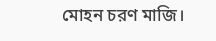মোহন চরণ মাজি।